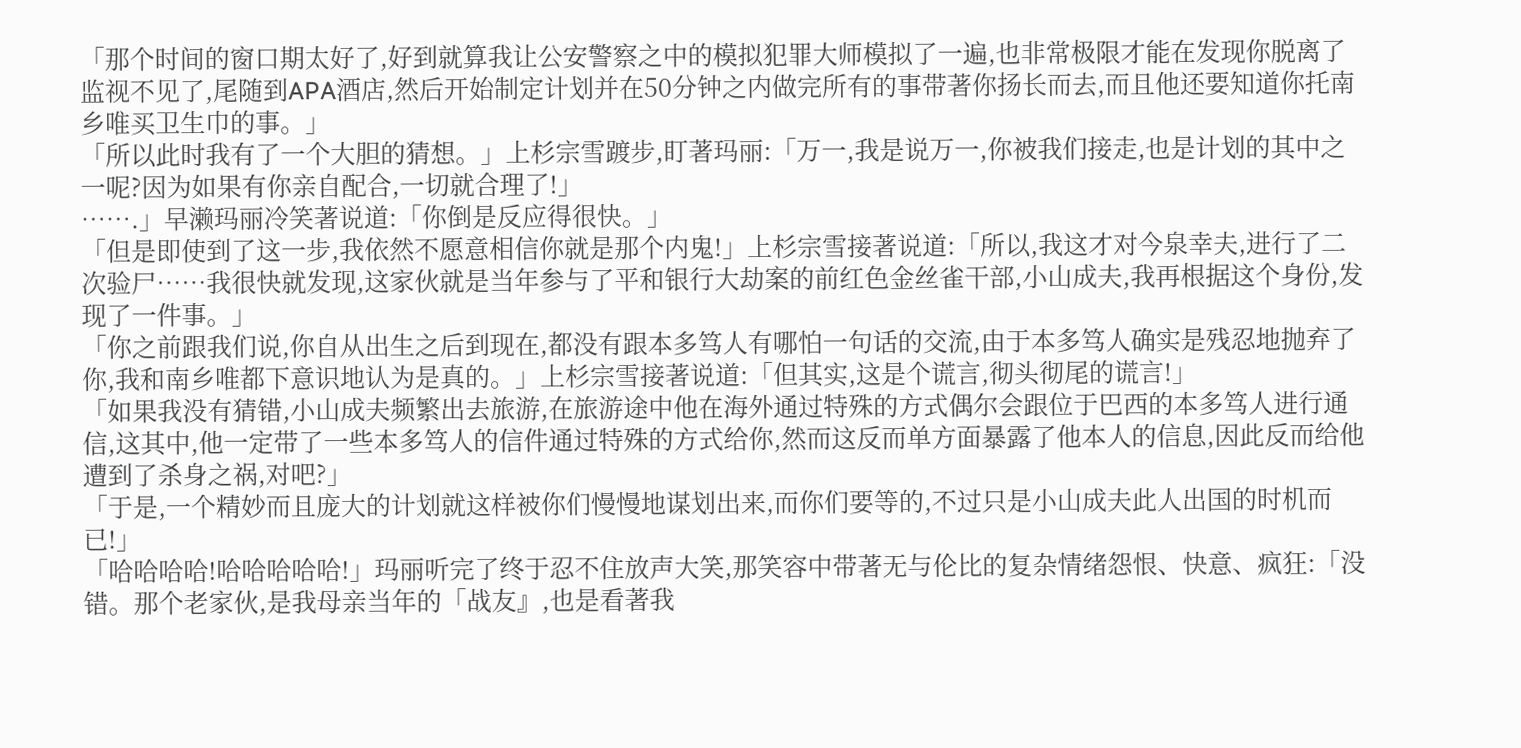「那个时间的窗口期太好了,好到就算我让公安警察之中的模拟犯罪大师模拟了一遍,也非常极限才能在发现你脱离了监视不见了,尾随到APA酒店,然后开始制定计划并在50分钟之内做完所有的事带著你扬长而去,而且他还要知道你托南乡唯买卫生巾的事。」
「所以此时我有了一个大胆的猜想。」上杉宗雪踱步,盯著玛丽:「万一,我是说万一,你被我们接走,也是计划的其中之一呢?因为如果有你亲自配合,一切就合理了!」
…….」早濑玛丽冷笑著说道:「你倒是反应得很快。」
「但是即使到了这一步,我依然不愿意相信你就是那个内鬼!」上杉宗雪接著说道:「所以,我这才对今泉幸夫,进行了二次验尸……我很快就发现,这家伙就是当年参与了平和银行大劫案的前红色金丝雀干部,小山成夫,我再根据这个身份,发现了一件事。」
「你之前跟我们说,你自从出生之后到现在,都没有跟本多笃人有哪怕一句话的交流,由于本多笃人确实是残忍地抛弃了你,我和南乡唯都下意识地认为是真的。」上杉宗雪接著说道:「但其实,这是个谎言,彻头彻尾的谎言!」
「如果我没有猜错,小山成夫频繁出去旅游,在旅游途中他在海外通过特殊的方式偶尔会跟位于巴西的本多笃人进行通信,这其中,他一定带了一些本多笃人的信件通过特殊的方式给你,然而这反而单方面暴露了他本人的信息,因此反而给他遭到了杀身之祸,对吧?」
「于是,一个精妙而且庞大的计划就这样被你们慢慢地谋划出来,而你们要等的,不过只是小山成夫此人出国的时机而已!」
「哈哈哈哈!哈哈哈哈哈!」玛丽听完了终于忍不住放声大笑,那笑容中带著无与伦比的复杂情绪怨恨、快意、疯狂:「没错。那个老家伙,是我母亲当年的「战友』,也是看著我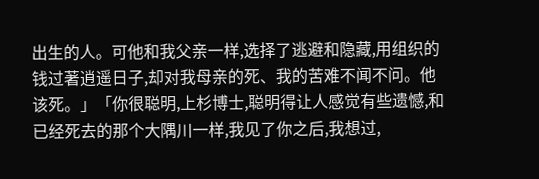出生的人。可他和我父亲一样,选择了逃避和隐藏,用组织的钱过著逍遥日子,却对我母亲的死、我的苦难不闻不问。他该死。」「你很聪明,上杉博士,聪明得让人感觉有些遗憾,和已经死去的那个大隅川一样,我见了你之后,我想过,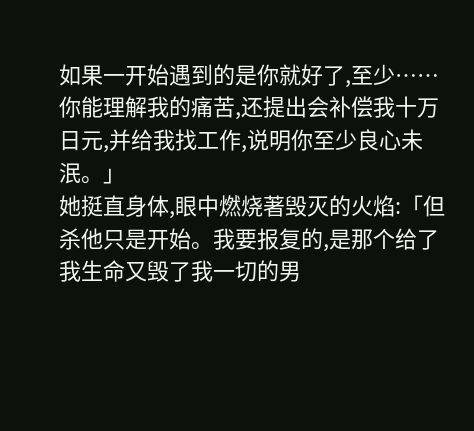如果一开始遇到的是你就好了,至少……你能理解我的痛苦,还提出会补偿我十万日元,并给我找工作,说明你至少良心未泯。」
她挺直身体,眼中燃烧著毁灭的火焰:「但杀他只是开始。我要报复的,是那个给了我生命又毁了我一切的男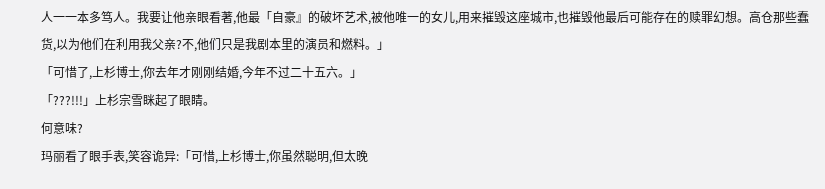人一一本多笃人。我要让他亲眼看著,他最「自豪』的破坏艺术,被他唯一的女儿,用来摧毁这座城市,也摧毁他最后可能存在的赎罪幻想。高仓那些蠢货,以为他们在利用我父亲?不,他们只是我剧本里的演员和燃料。」
「可惜了,上杉博士,你去年才刚刚结婚,今年不过二十五六。」
「???!!!」上杉宗雪眯起了眼睛。
何意味?
玛丽看了眼手表,笑容诡异:「可惜,上杉博士,你虽然聪明,但太晚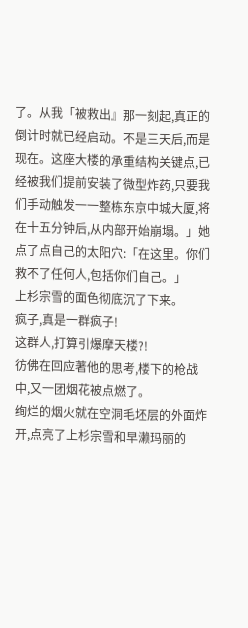了。从我「被救出』那一刻起,真正的倒计时就已经启动。不是三天后,而是现在。这座大楼的承重结构关键点,已经被我们提前安装了微型炸药,只要我们手动触发一一整栋东京中城大厦,将在十五分钟后,从内部开始崩塌。」她点了点自己的太阳穴:「在这里。你们救不了任何人,包括你们自己。」
上杉宗雪的面色彻底沉了下来。
疯子,真是一群疯子!
这群人,打算引爆摩天楼?!
彷佛在回应著他的思考,楼下的枪战中,又一团烟花被点燃了。
绚烂的烟火就在空洞毛坯层的外面炸开,点亮了上杉宗雪和早濑玛丽的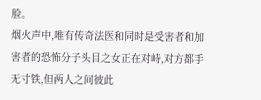脸。
烟火声中,唯有传奇法医和同时是受害者和加害者的恐怖分子头目之女正在对峙,对方都手无寸铁,但两人之间彼此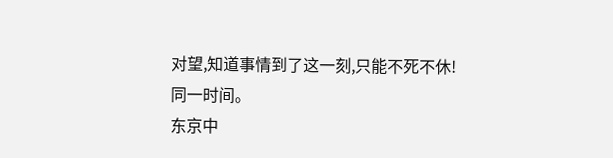对望,知道事情到了这一刻,只能不死不休!
同一时间。
东京中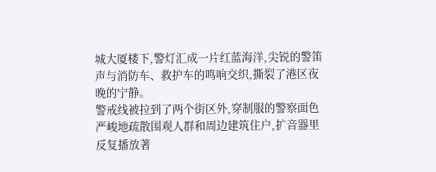城大厦楼下,警灯汇成一片红蓝海洋,尖锐的警笛声与消防车、救护车的鸣响交织,撕裂了港区夜晚的宁静。
警戒线被拉到了两个街区外,穿制服的警察面色严峻地疏散围观人群和周边建筑住户,扩音器里反复播放著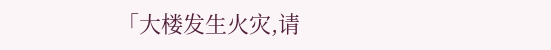「大楼发生火灾,请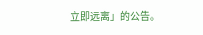立即远离」的公告。